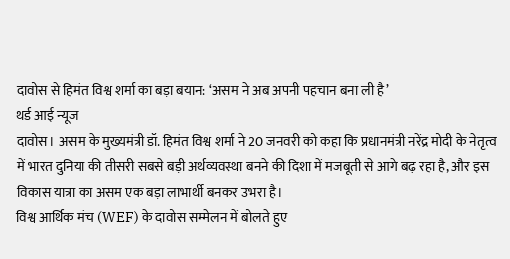दावोस से हिमंत विश्व शर्मा का बड़ा बयान: ‘असम ने अब अपनी पहचान बना ली है’
थर्ड आई न्यूज
दावोस। असम के मुख्यमंत्री डॉ. हिमंत विश्व शर्मा ने 20 जनवरी को कहा कि प्रधानमंत्री नरेंद्र मोदी के नेतृत्व में भारत दुनिया की तीसरी सबसे बड़ी अर्थव्यवस्था बनने की दिशा में मजबूती से आगे बढ़ रहा है, और इस विकास यात्रा का असम एक बड़ा लाभार्थी बनकर उभरा है।
विश्व आर्थिक मंच (WEF) के दावोस सम्मेलन में बोलते हुए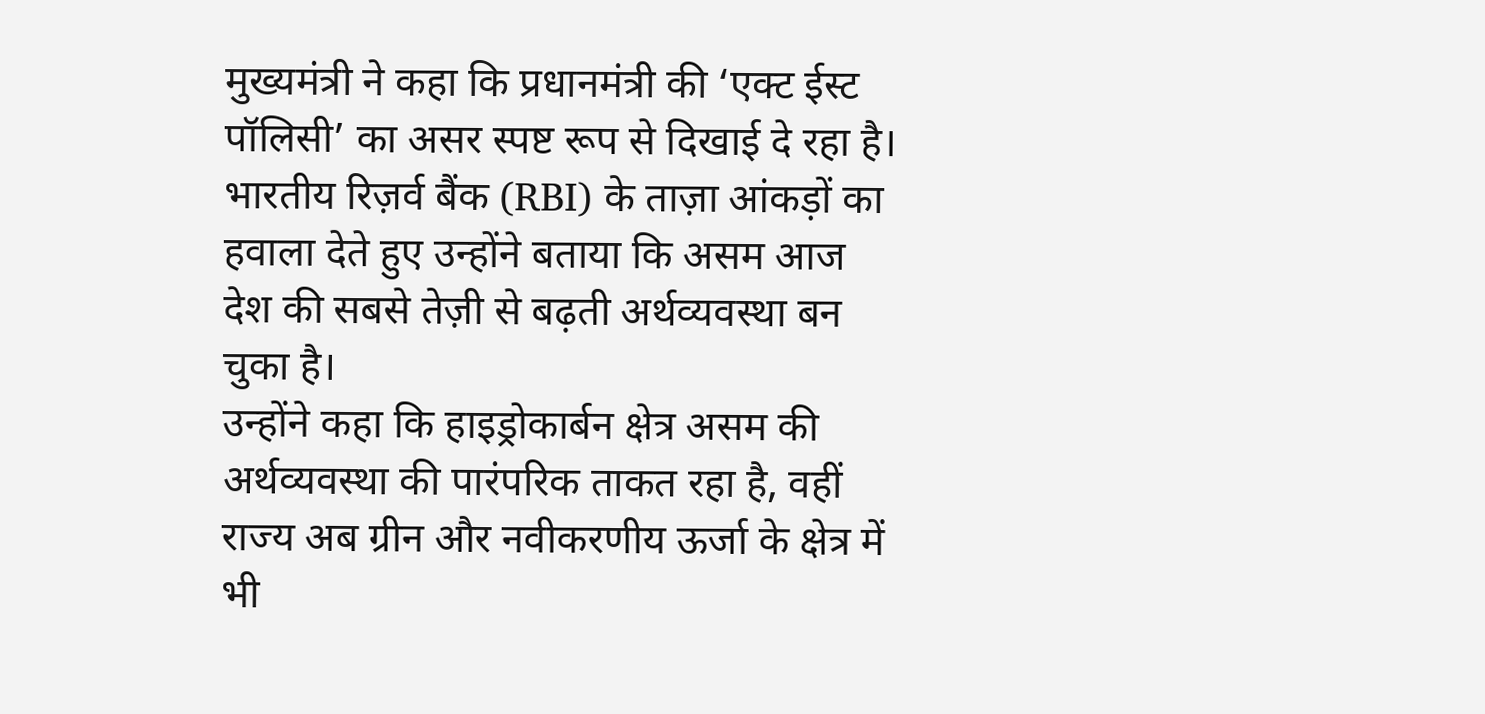मुख्यमंत्री ने कहा कि प्रधानमंत्री की ‘एक्ट ईस्ट पॉलिसी’ का असर स्पष्ट रूप से दिखाई दे रहा है। भारतीय रिज़र्व बैंक (RBI) के ताज़ा आंकड़ों का हवाला देते हुए उन्होंने बताया कि असम आज देश की सबसे तेज़ी से बढ़ती अर्थव्यवस्था बन चुका है।
उन्होंने कहा कि हाइड्रोकार्बन क्षेत्र असम की अर्थव्यवस्था की पारंपरिक ताकत रहा है, वहीं राज्य अब ग्रीन और नवीकरणीय ऊर्जा के क्षेत्र में भी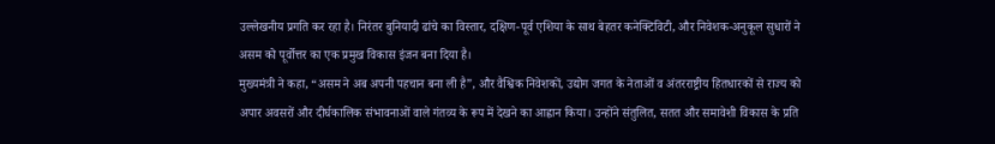उल्लेखनीय प्रगति कर रहा है। निरंतर बुनियादी ढांचे का विस्तार, दक्षिण-पूर्व एशिया के साथ बेहतर कनेक्टिविटी, और निवेशक-अनुकूल सुधारों ने असम को पूर्वोत्तर का एक प्रमुख विकास इंजन बना दिया है।
मुख्यमंत्री ने कहा, “असम ने अब अपनी पहचान बना ली है”, और वैश्विक निवेशकों, उद्योग जगत के नेताओं व अंतरराष्ट्रीय हितधारकों से राज्य को अपार अवसरों और दीर्घकालिक संभावनाओं वाले गंतव्य के रूप में देखने का आह्वान किया। उन्होंने संतुलित, सतत और समावेशी विकास के प्रति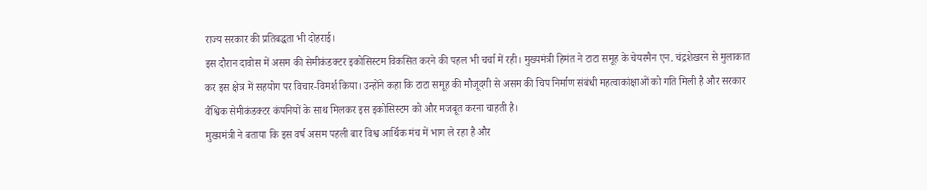राज्य सरकार की प्रतिबद्धता भी दोहराई।
इस दौरान दावोस में असम की सेमीकंडक्टर इकोसिस्टम विकसित करने की पहल भी चर्चा में रही। मुख्यमंत्री हिमंत ने टाटा समूह के चेयरमैन एन. चंद्रशेखरन से मुलाकात कर इस क्षेत्र में सहयोग पर विचार-विमर्श किया। उन्होंने कहा कि टाटा समूह की मौजूदगी से असम की चिप निर्माण संबंधी महत्वाकांक्षाओं को गति मिली है और सरकार वैश्विक सेमीकंडक्टर कंपनियों के साथ मिलकर इस इकोसिस्टम को और मजबूत करना चाहती है।
मुख्यमंत्री ने बताया कि इस वर्ष असम पहली बार विश्व आर्थिक मंच में भाग ले रहा है और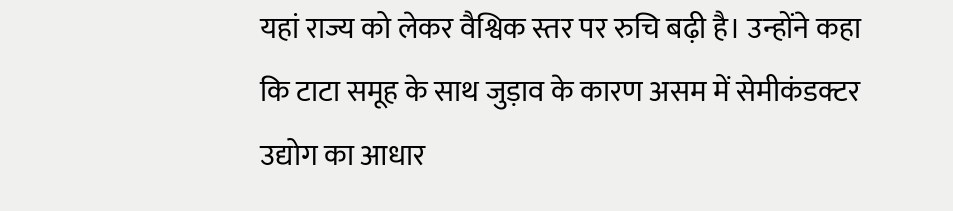यहां राज्य को लेकर वैश्विक स्तर पर रुचि बढ़ी है। उन्होंने कहा कि टाटा समूह के साथ जुड़ाव के कारण असम में सेमीकंडक्टर उद्योग का आधार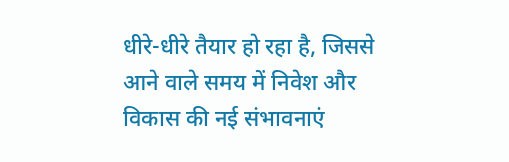धीरे-धीरे तैयार हो रहा है, जिससे आने वाले समय में निवेश और विकास की नई संभावनाएं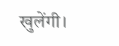खुलेंगी।